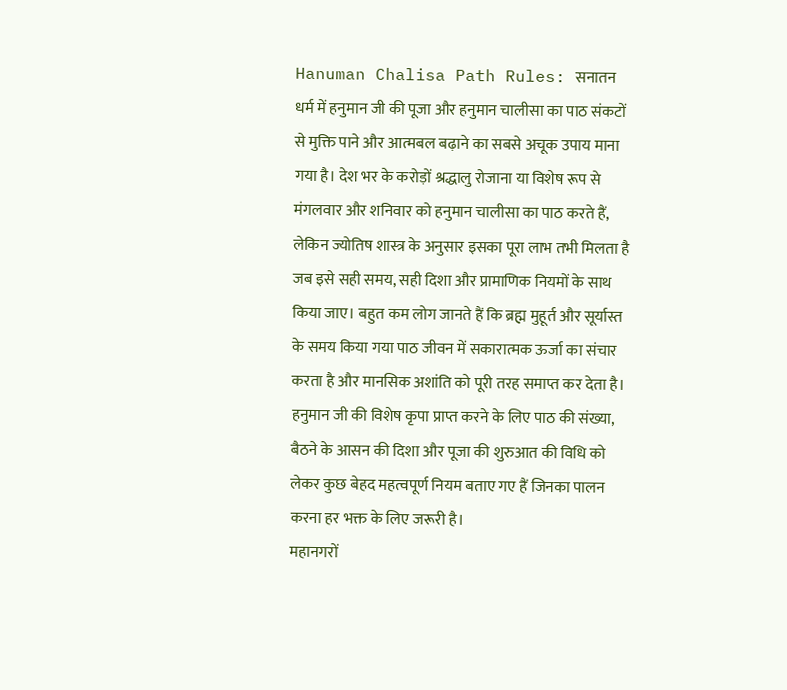Hanuman Chalisa Path Rules: सनातन धर्म में हनुमान जी की पूजा और हनुमान चालीसा का पाठ संकटों से मुक्ति पाने और आत्मबल बढ़ाने का सबसे अचूक उपाय माना गया है। देश भर के करोड़ों श्रद्धालु रोजाना या विशेष रूप से मंगलवार और शनिवार को हनुमान चालीसा का पाठ करते हैं, लेकिन ज्योतिष शास्त्र के अनुसार इसका पूरा लाभ तभी मिलता है जब इसे सही समय, सही दिशा और प्रामाणिक नियमों के साथ किया जाए। बहुत कम लोग जानते हैं कि ब्रह्म मुहूर्त और सूर्यास्त के समय किया गया पाठ जीवन में सकारात्मक ऊर्जा का संचार करता है और मानसिक अशांति को पूरी तरह समाप्त कर देता है। हनुमान जी की विशेष कृपा प्राप्त करने के लिए पाठ की संख्या, बैठने के आसन की दिशा और पूजा की शुरुआत की विधि को लेकर कुछ बेहद महत्वपूर्ण नियम बताए गए हैं जिनका पालन करना हर भक्त के लिए जरूरी है।
महानगरों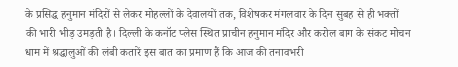के प्रसिद्ध हनुमान मंदिरों से लेकर मोहल्लों के देवालयों तक, विशेषकर मंगलवार के दिन सुबह से ही भक्तों की भारी भीड़ उमड़ती है। दिल्ली के कनॉट प्लेस स्थित प्राचीन हनुमान मंदिर और करोल बाग के संकट मोचन धाम में श्रद्धालुओं की लंबी कतारें इस बात का प्रमाण हैं कि आज की तनावभरी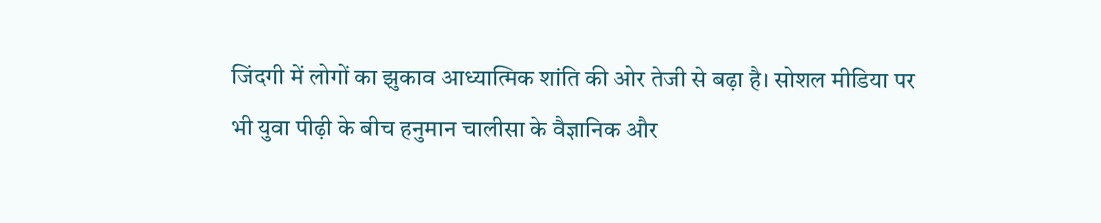जिंदगी में लोगों का झुकाव आध्यात्मिक शांति की ओर तेजी से बढ़ा है। सोशल मीडिया पर भी युवा पीढ़ी के बीच हनुमान चालीसा के वैज्ञानिक और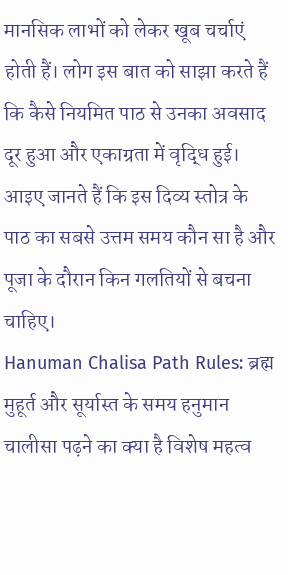मानसिक लाभों को लेकर खूब चर्चाएं होती हैं। लोग इस बात को साझा करते हैं कि कैसे नियमित पाठ से उनका अवसाद दूर हुआ और एकाग्रता में वृद्धि हुई। आइए जानते हैं कि इस दिव्य स्तोत्र के पाठ का सबसे उत्तम समय कौन सा है और पूजा के दौरान किन गलतियों से बचना चाहिए।
Hanuman Chalisa Path Rules: ब्रह्म मुहूर्त और सूर्यास्त के समय हनुमान चालीसा पढ़ने का क्या है विशेष महत्व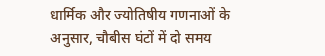धार्मिक और ज्योतिषीय गणनाओं के अनुसार, चौबीस घंटों में दो समय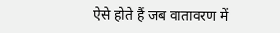ऐसे होते हैं जब वातावरण में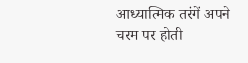आध्यात्मिक तरंगें अपने चरम पर होती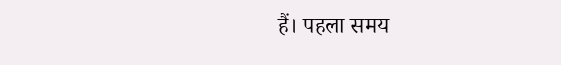हैं। पहला समय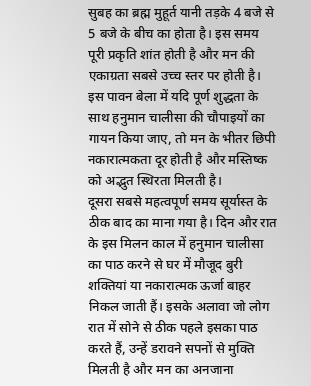सुबह का ब्रह्म मुहूर्त यानी तड़के 4 बजे से 5 बजे के बीच का होता है। इस समय पूरी प्रकृति शांत होती है और मन की एकाग्रता सबसे उच्च स्तर पर होती है। इस पावन बेला में यदि पूर्ण शुद्धता के साथ हनुमान चालीसा की चौपाइयों का गायन किया जाए, तो मन के भीतर छिपी नकारात्मकता दूर होती है और मस्तिष्क को अद्भुत स्थिरता मिलती है।
दूसरा सबसे महत्वपूर्ण समय सूर्यास्त के ठीक बाद का माना गया है। दिन और रात के इस मिलन काल में हनुमान चालीसा का पाठ करने से घर में मौजूद बुरी शक्तियां या नकारात्मक ऊर्जा बाहर निकल जाती हैं। इसके अलावा जो लोग रात में सोने से ठीक पहले इसका पाठ करते हैं, उन्हें डरावने सपनों से मुक्ति मिलती है और मन का अनजाना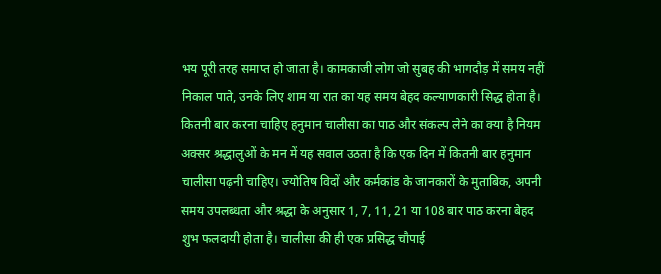भय पूरी तरह समाप्त हो जाता है। कामकाजी लोग जो सुबह की भागदौड़ में समय नहीं निकाल पाते, उनके लिए शाम या रात का यह समय बेहद कल्याणकारी सिद्ध होता है।
कितनी बार करना चाहिए हनुमान चालीसा का पाठ और संकल्प लेने का क्या है नियम
अक्सर श्रद्धालुओं के मन में यह सवाल उठता है कि एक दिन में कितनी बार हनुमान चालीसा पढ़नी चाहिए। ज्योतिष विदों और कर्मकांड के जानकारों के मुताबिक, अपनी समय उपलब्धता और श्रद्धा के अनुसार 1, 7, 11, 21 या 108 बार पाठ करना बेहद शुभ फलदायी होता है। चालीसा की ही एक प्रसिद्ध चौपाई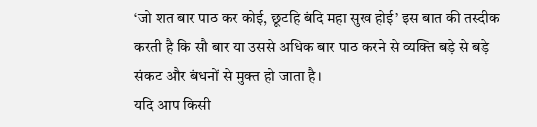‘जो शत बार पाठ कर कोई, छूटहि बंदि महा सुख होई’ इस बात की तस्दीक करती है कि सौ बार या उससे अधिक बार पाठ करने से व्यक्ति बड़े से बड़े संकट और बंधनों से मुक्त हो जाता है।
यदि आप किसी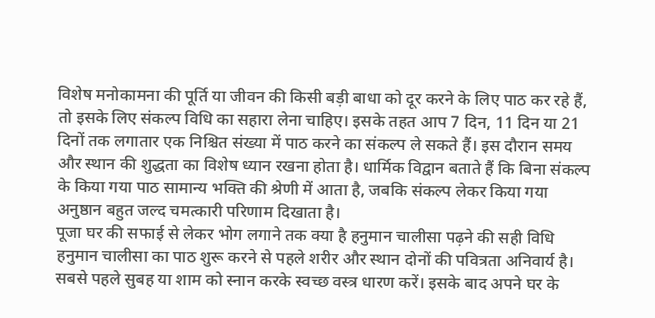विशेष मनोकामना की पूर्ति या जीवन की किसी बड़ी बाधा को दूर करने के लिए पाठ कर रहे हैं, तो इसके लिए संकल्प विधि का सहारा लेना चाहिए। इसके तहत आप 7 दिन, 11 दिन या 21 दिनों तक लगातार एक निश्चित संख्या में पाठ करने का संकल्प ले सकते हैं। इस दौरान समय और स्थान की शुद्धता का विशेष ध्यान रखना होता है। धार्मिक विद्वान बताते हैं कि बिना संकल्प के किया गया पाठ सामान्य भक्ति की श्रेणी में आता है, जबकि संकल्प लेकर किया गया अनुष्ठान बहुत जल्द चमत्कारी परिणाम दिखाता है।
पूजा घर की सफाई से लेकर भोग लगाने तक क्या है हनुमान चालीसा पढ़ने की सही विधि
हनुमान चालीसा का पाठ शुरू करने से पहले शरीर और स्थान दोनों की पवित्रता अनिवार्य है। सबसे पहले सुबह या शाम को स्नान करके स्वच्छ वस्त्र धारण करें। इसके बाद अपने घर के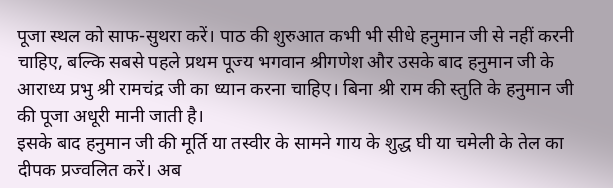पूजा स्थल को साफ-सुथरा करें। पाठ की शुरुआत कभी भी सीधे हनुमान जी से नहीं करनी चाहिए, बल्कि सबसे पहले प्रथम पूज्य भगवान श्रीगणेश और उसके बाद हनुमान जी के आराध्य प्रभु श्री रामचंद्र जी का ध्यान करना चाहिए। बिना श्री राम की स्तुति के हनुमान जी की पूजा अधूरी मानी जाती है।
इसके बाद हनुमान जी की मूर्ति या तस्वीर के सामने गाय के शुद्ध घी या चमेली के तेल का दीपक प्रज्वलित करें। अब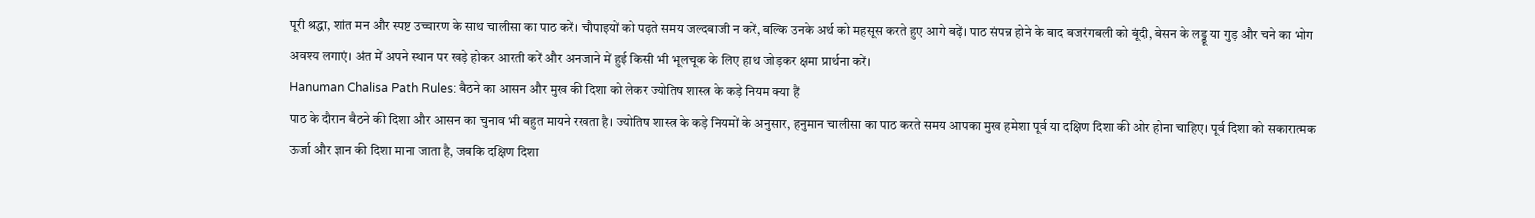पूरी श्रद्धा, शांत मन और स्पष्ट उच्चारण के साथ चालीसा का पाठ करें। चौपाइयों को पढ़ते समय जल्दबाजी न करें, बल्कि उनके अर्थ को महसूस करते हुए आगे बढ़ें। पाठ संपन्न होने के बाद बजरंगबली को बूंदी, बेसन के लड्डू या गुड़ और चने का भोग अवश्य लगाएं। अंत में अपने स्थान पर खड़े होकर आरती करें और अनजाने में हुई किसी भी भूलचूक के लिए हाथ जोड़कर क्षमा प्रार्थना करें।
Hanuman Chalisa Path Rules: बैठने का आसन और मुख की दिशा को लेकर ज्योतिष शास्त्र के कड़े नियम क्या हैं
पाठ के दौरान बैठने की दिशा और आसन का चुनाव भी बहुत मायने रखता है। ज्योतिष शास्त्र के कड़े नियमों के अनुसार, हनुमान चालीसा का पाठ करते समय आपका मुख हमेशा पूर्व या दक्षिण दिशा की ओर होना चाहिए। पूर्व दिशा को सकारात्मक ऊर्जा और ज्ञान की दिशा माना जाता है, जबकि दक्षिण दिशा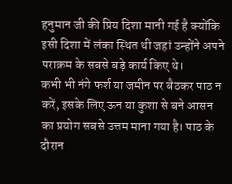हनुमान जी की प्रिय दिशा मानी गई है क्योंकि इसी दिशा में लंका स्थित थी जहां उन्होंने अपने पराक्रम के सबसे बड़े कार्य किए थे।
कभी भी नंगे फर्श या जमीन पर बैठकर पाठ न करें, इसके लिए ऊन या कुशा से बने आसन का प्रयोग सबसे उत्तम माना गया है। पाठ के दौरान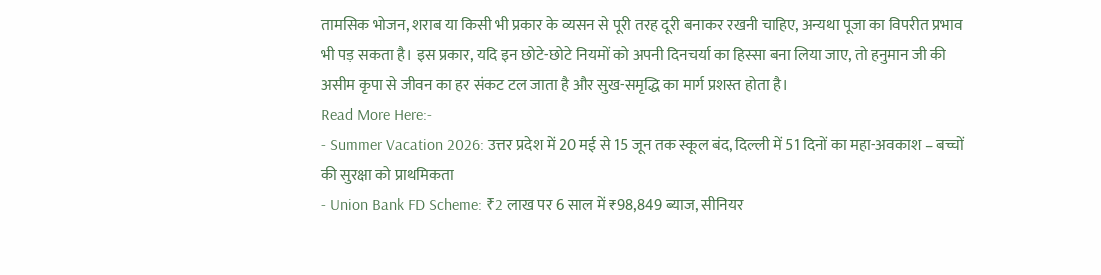तामसिक भोजन, शराब या किसी भी प्रकार के व्यसन से पूरी तरह दूरी बनाकर रखनी चाहिए, अन्यथा पूजा का विपरीत प्रभाव भी पड़ सकता है। इस प्रकार, यदि इन छोटे-छोटे नियमों को अपनी दिनचर्या का हिस्सा बना लिया जाए, तो हनुमान जी की असीम कृपा से जीवन का हर संकट टल जाता है और सुख-समृद्धि का मार्ग प्रशस्त होता है।
Read More Here:-
- Summer Vacation 2026: उत्तर प्रदेश में 20 मई से 15 जून तक स्कूल बंद, दिल्ली में 51 दिनों का महा-अवकाश – बच्चों की सुरक्षा को प्राथमिकता
- Union Bank FD Scheme: ₹2 लाख पर 6 साल में ₹98,849 ब्याज, सीनियर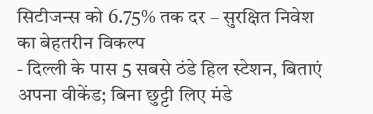सिटीजन्स को 6.75% तक दर – सुरक्षित निवेश का बेहतरीन विकल्प
- दिल्ली के पास 5 सबसे ठंडे हिल स्टेशन, बिताएं अपना वीकेंड; बिना छुट्टी लिए मंडे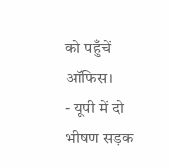को पहुँचें ऑफिस।
- यूपी में दो भीषण सड़क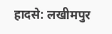हादसे: लखीमपुर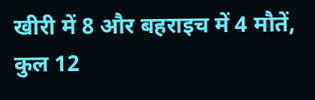खीरी में 8 और बहराइच में 4 मौतें, कुल 12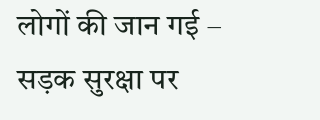लोगों की जान गई – सड़क सुरक्षा पर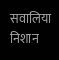सवालिया निशान